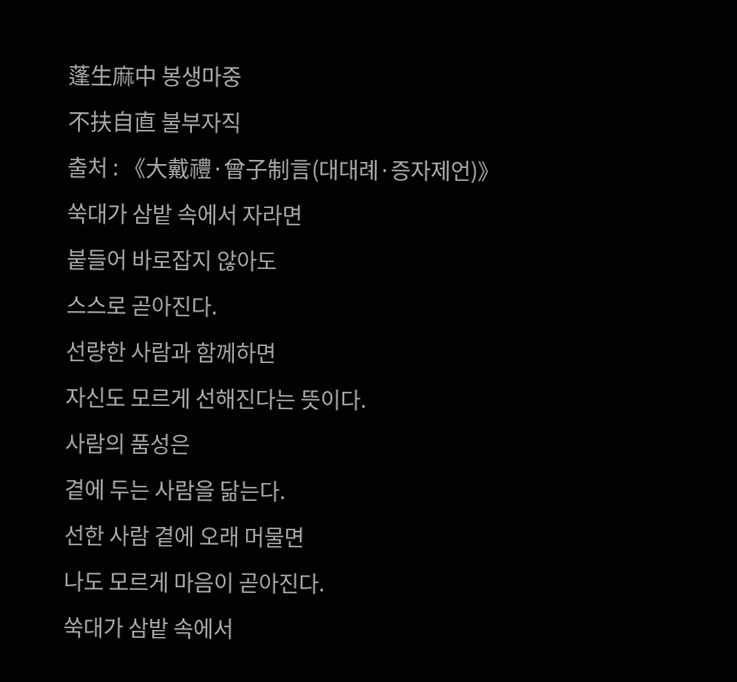蓬生麻中 봉생마중
不扶自直 불부자직
출처 : 《大戴禮·曾子制言(대대례·증자제언)》
쑥대가 삼밭 속에서 자라면
붙들어 바로잡지 않아도
스스로 곧아진다.
선량한 사람과 함께하면
자신도 모르게 선해진다는 뜻이다.
사람의 품성은
곁에 두는 사람을 닮는다.
선한 사람 곁에 오래 머물면
나도 모르게 마음이 곧아진다.
쑥대가 삼밭 속에서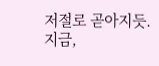저절로 곧아지듯.
지금,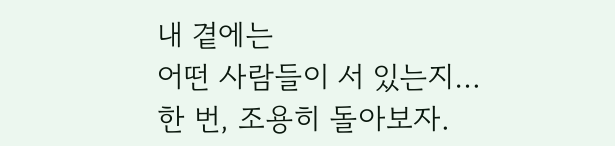내 곁에는
어떤 사람들이 서 있는지…
한 번, 조용히 돌아보자.